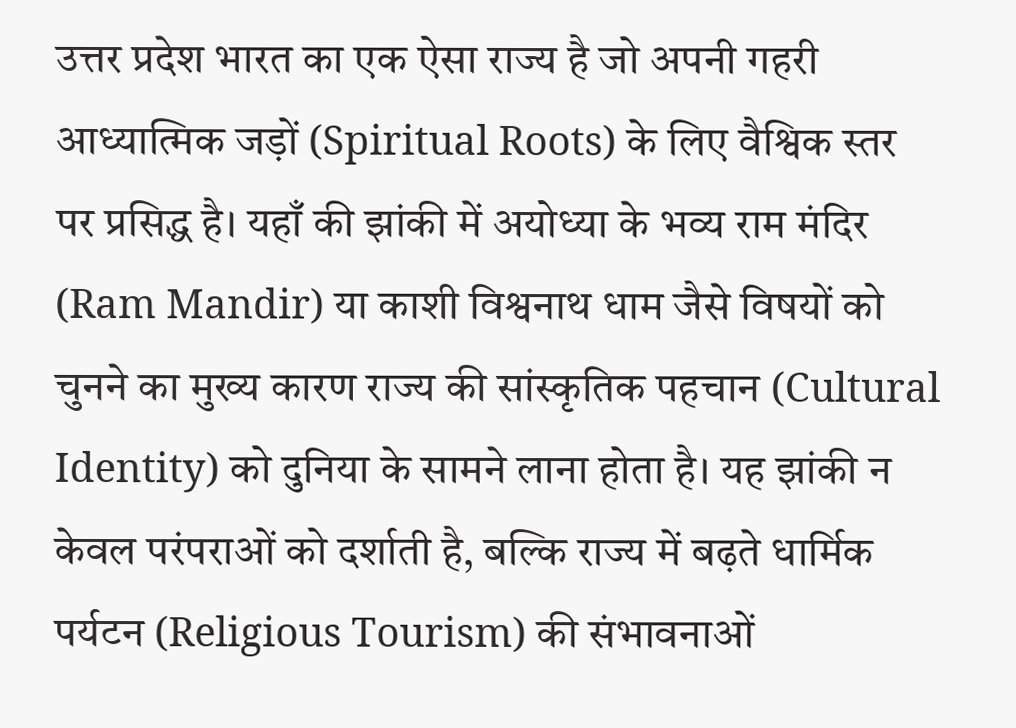उत्तर प्रदेश भारत का एक ऐसा राज्य है जो अपनी गहरी आध्यात्मिक जड़ों (Spiritual Roots) के लिए वैश्विक स्तर पर प्रसिद्ध है। यहाँ की झांकी में अयोध्या के भव्य राम मंदिर (Ram Mandir) या काशी विश्वनाथ धाम जैसे विषयों को चुनने का मुख्य कारण राज्य की सांस्कृतिक पहचान (Cultural Identity) को दुनिया के सामने लाना होता है। यह झांकी न केवल परंपराओं को दर्शाती है, बल्कि राज्य में बढ़ते धार्मिक पर्यटन (Religious Tourism) की संभावनाओं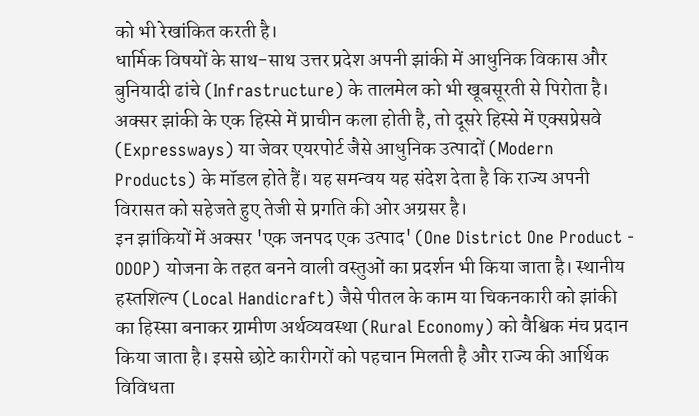को भी रेखांकित करती है।
धार्मिक विषयों के साथ-साथ उत्तर प्रदेश अपनी झांकी में आधुनिक विकास और बुनियादी ढांचे (Infrastructure) के तालमेल को भी खूबसूरती से पिरोता है। अक्सर झांकी के एक हिस्से में प्राचीन कला होती है, तो दूसरे हिस्से में एक्सप्रेसवे (Expressways) या जेवर एयरपोर्ट जैसे आधुनिक उत्पादों (Modern Products) के मॉडल होते हैं। यह समन्वय यह संदेश देता है कि राज्य अपनी विरासत को सहेजते हुए तेजी से प्रगति की ओर अग्रसर है।
इन झांकियों में अक्सर 'एक जनपद एक उत्पाद' (One District One Product - ODOP) योजना के तहत बनने वाली वस्तुओं का प्रदर्शन भी किया जाता है। स्थानीय हस्तशिल्प (Local Handicraft) जैसे पीतल के काम या चिकनकारी को झांकी का हिस्सा बनाकर ग्रामीण अर्थव्यवस्था (Rural Economy) को वैश्विक मंच प्रदान किया जाता है। इससे छोटे कारीगरों को पहचान मिलती है और राज्य की आर्थिक विविधता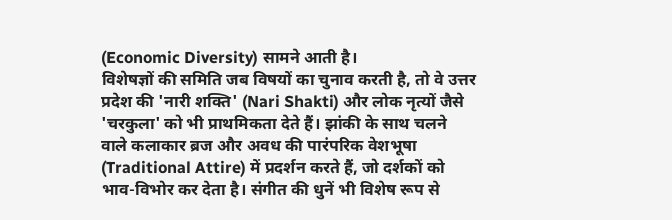(Economic Diversity) सामने आती है।
विशेषज्ञों की समिति जब विषयों का चुनाव करती है, तो वे उत्तर प्रदेश की 'नारी शक्ति' (Nari Shakti) और लोक नृत्यों जैसे 'चरकुला' को भी प्राथमिकता देते हैं। झांकी के साथ चलने वाले कलाकार ब्रज और अवध की पारंपरिक वेशभूषा (Traditional Attire) में प्रदर्शन करते हैं, जो दर्शकों को भाव-विभोर कर देता है। संगीत की धुनें भी विशेष रूप से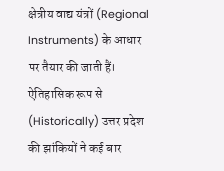क्षेत्रीय वाद्य यंत्रों (Regional Instruments) के आधार पर तैयार की जाती हैं।
ऐतिहासिक रूप से (Historically) उत्तर प्रदेश की झांकियों ने कई बार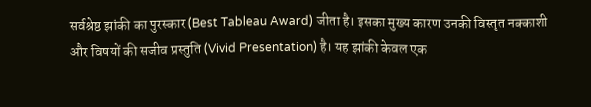सर्वश्रेष्ठ झांकी का पुरस्कार (Best Tableau Award) जीता है। इसका मुख्य कारण उनकी विस्तृत नक्काशी और विषयों की सजीव प्रस्तुति (Vivid Presentation) है। यह झांकी केवल एक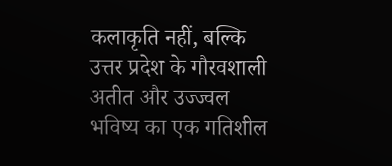कलाकृति नहीं, बल्कि उत्तर प्रदेश के गौरवशाली अतीत और उज्ज्वल भविष्य का एक गतिशील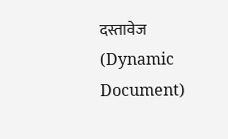दस्तावेज (Dynamic Document)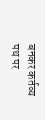बनकर कर्तव्य पथ पर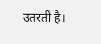उतरती है।